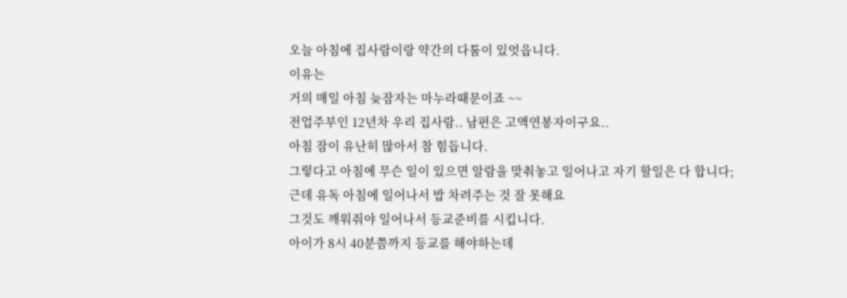오늘 아침에 집사람이랑 약간의 다툼이 있엇읍니다.
이유는
거의 매일 아침 늦잠자는 마누라때문이죠 ~~
전업주부인 12년차 우리 집사람.. 남편은 고액연봉자이구요..
아침 잠이 유난히 많아서 참 힘듭니다.
그렇다고 아침에 무슨 일이 있으면 알람을 맞춰놓고 일어나고 자기 할일은 다 합니다;
근데 유독 아침에 일어나서 밥 차려주는 것 잘 못해요
그것도 깨워줘야 일어나서 등교준비를 시킵니다.
아이가 8시 40분쯤까지 등교를 해야하는데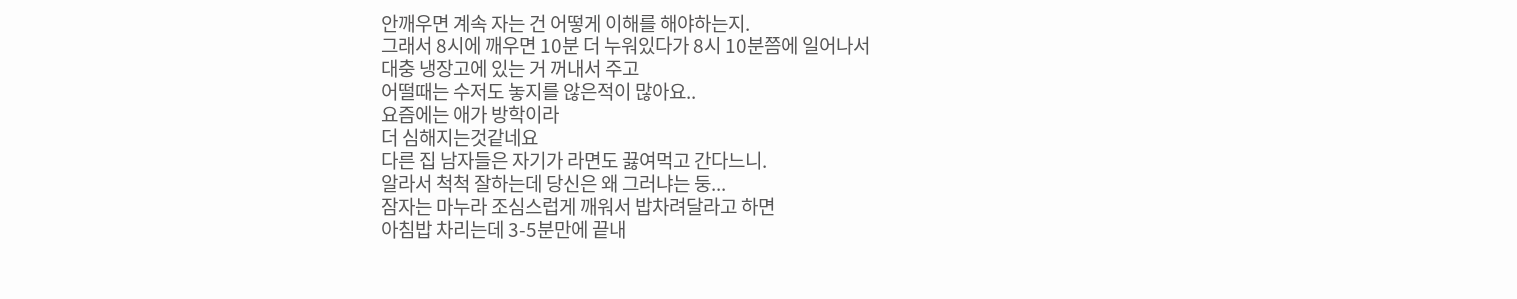안깨우면 계속 자는 건 어떻게 이해를 해야하는지.
그래서 8시에 깨우면 10분 더 누워있다가 8시 10분쯤에 일어나서
대충 냉장고에 있는 거 꺼내서 주고
어떨때는 수저도 놓지를 않은적이 많아요..
요즘에는 애가 방학이라
더 심해지는것같네요
다른 집 남자들은 자기가 라면도 끓여먹고 간다느니.
알라서 척척 잘하는데 당신은 왜 그러냐는 둥...
잠자는 마누라 조심스럽게 깨워서 밥차려달라고 하면
아침밥 차리는데 3-5분만에 끝내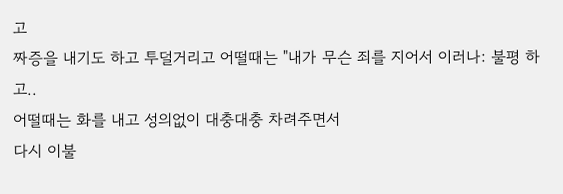고
짜증을 내기도 하고 투덜거리고 어떨때는 "내가 무슨 죄를 지어서 이러나: 불평 하고..
어떨때는 화를 내고 성의없이 대충대충 차려주면서
다시 이불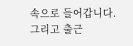속으로 들어갑니다.
그리고 출근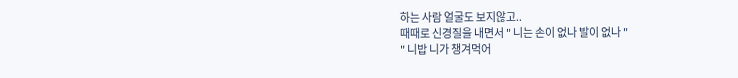하는 사람 얼굴도 보지않고..
때때로 신경질을 내면서 " 니는 손이 없나 발이 없나 "
" 니밥 니가 챙겨먹어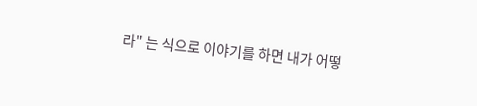라" 는 식으로 이야기를 하면 내가 어떻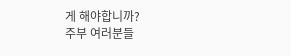게 해야합니까?
주부 여러분들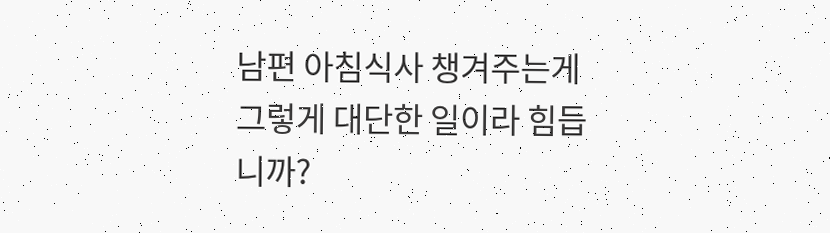남편 아침식사 챙겨주는게 그렇게 대단한 일이라 힘듭니까?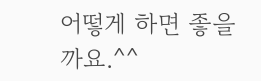어떻게 하면 좋을까요.^^